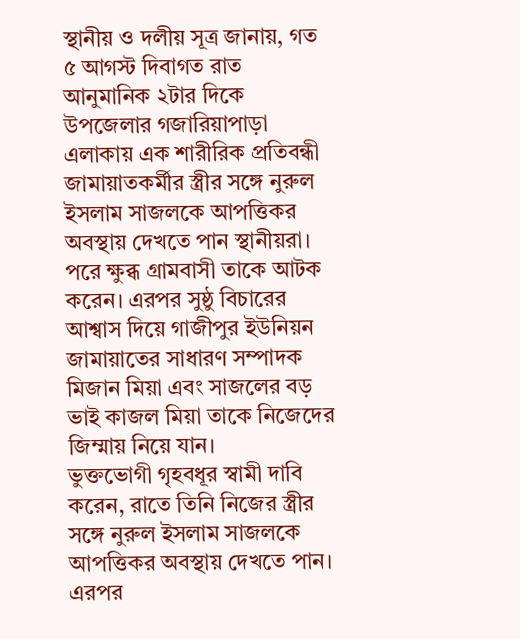স্থানীয় ও দলীয় সূত্র জানায়, গত ৫ আগস্ট দিবাগত রাত আনুমানিক ২টার দিকে উপজেলার গজারিয়াপাড়া এলাকায় এক শারীরিক প্রতিবন্ধী জামায়াতকর্মীর স্ত্রীর সঙ্গে নুরুল ইসলাম সাজলকে আপত্তিকর অবস্থায় দেখতে পান স্থানীয়রা। পরে ক্ষুব্ধ গ্রামবাসী তাকে আটক করেন। এরপর সুষ্ঠু বিচারের আশ্বাস দিয়ে গাজীপুর ইউনিয়ন জামায়াতের সাধারণ সম্পাদক মিজান মিয়া এবং সাজলের বড় ভাই কাজল মিয়া তাকে নিজেদের জিম্মায় নিয়ে যান।
ভুক্তভোগী গৃহবধূর স্বামী দাবি করেন, রাতে তিনি নিজের স্ত্রীর সঙ্গে নুরুল ইসলাম সাজলকে আপত্তিকর অবস্থায় দেখতে পান। এরপর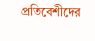প্রতিবেশীদের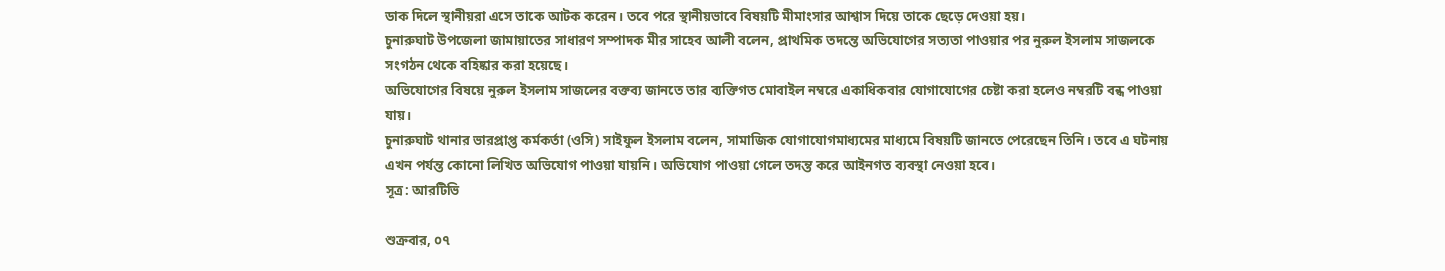ডাক দিলে স্থানীয়রা এসে তাকে আটক করেন। তবে পরে স্থানীয়ভাবে বিষয়টি মীমাংসার আশ্বাস দিয়ে তাকে ছেড়ে দেওয়া হয়।
চুনারুঘাট উপজেলা জামায়াতের সাধারণ সম্পাদক মীর সাহেব আলী বলেন, প্রাথমিক তদন্তে অভিযোগের সত্যতা পাওয়ার পর নুরুল ইসলাম সাজলকে সংগঠন থেকে বহিষ্কার করা হয়েছে।
অভিযোগের বিষয়ে নুরুল ইসলাম সাজলের বক্তব্য জানতে তার ব্যক্তিগত মোবাইল নম্বরে একাধিকবার যোগাযোগের চেষ্টা করা হলেও নম্বরটি বন্ধ পাওয়া যায়।
চুনারুঘাট থানার ভারপ্রাপ্ত কর্মকর্তা (ওসি) সাইফুল ইসলাম বলেন, সামাজিক যোগাযোগমাধ্যমের মাধ্যমে বিষয়টি জানতে পেরেছেন তিনি। তবে এ ঘটনায় এখন পর্যন্ত কোনো লিখিত অভিযোগ পাওয়া যায়নি। অভিযোগ পাওয়া গেলে তদন্ত করে আইনগত ব্যবস্থা নেওয়া হবে।
সূত্র: আরটিভি

শুক্রবার, ০৭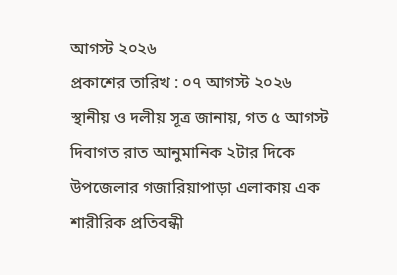আগস্ট ২০২৬
প্রকাশের তারিখ : ০৭ আগস্ট ২০২৬
স্থানীয় ও দলীয় সূত্র জানায়, গত ৫ আগস্ট দিবাগত রাত আনুমানিক ২টার দিকে উপজেলার গজারিয়াপাড়া এলাকায় এক শারীরিক প্রতিবন্ধী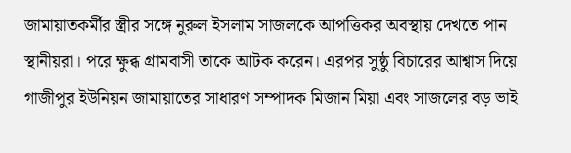জামায়াতকর্মীর স্ত্রীর সঙ্গে নুরুল ইসলাম সাজলকে আপত্তিকর অবস্থায় দেখতে পান স্থানীয়রা। পরে ক্ষুব্ধ গ্রামবাসী তাকে আটক করেন। এরপর সুষ্ঠু বিচারের আশ্বাস দিয়ে গাজীপুর ইউনিয়ন জামায়াতের সাধারণ সম্পাদক মিজান মিয়া এবং সাজলের বড় ভাই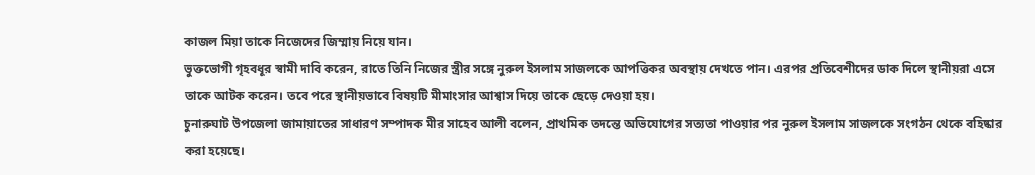কাজল মিয়া তাকে নিজেদের জিম্মায় নিয়ে যান।
ভুক্তভোগী গৃহবধূর স্বামী দাবি করেন, রাতে তিনি নিজের স্ত্রীর সঙ্গে নুরুল ইসলাম সাজলকে আপত্তিকর অবস্থায় দেখতে পান। এরপর প্রতিবেশীদের ডাক দিলে স্থানীয়রা এসে তাকে আটক করেন। তবে পরে স্থানীয়ভাবে বিষয়টি মীমাংসার আশ্বাস দিয়ে তাকে ছেড়ে দেওয়া হয়।
চুনারুঘাট উপজেলা জামায়াতের সাধারণ সম্পাদক মীর সাহেব আলী বলেন, প্রাথমিক তদন্তে অভিযোগের সত্যতা পাওয়ার পর নুরুল ইসলাম সাজলকে সংগঠন থেকে বহিষ্কার করা হয়েছে।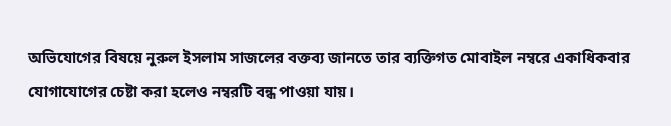অভিযোগের বিষয়ে নুরুল ইসলাম সাজলের বক্তব্য জানতে তার ব্যক্তিগত মোবাইল নম্বরে একাধিকবার যোগাযোগের চেষ্টা করা হলেও নম্বরটি বন্ধ পাওয়া যায়।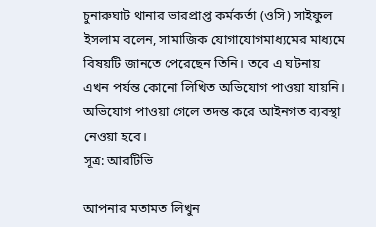চুনারুঘাট থানার ভারপ্রাপ্ত কর্মকর্তা (ওসি) সাইফুল ইসলাম বলেন, সামাজিক যোগাযোগমাধ্যমের মাধ্যমে বিষয়টি জানতে পেরেছেন তিনি। তবে এ ঘটনায় এখন পর্যন্ত কোনো লিখিত অভিযোগ পাওয়া যায়নি। অভিযোগ পাওয়া গেলে তদন্ত করে আইনগত ব্যবস্থা নেওয়া হবে।
সূত্র: আরটিভি

আপনার মতামত লিখুন